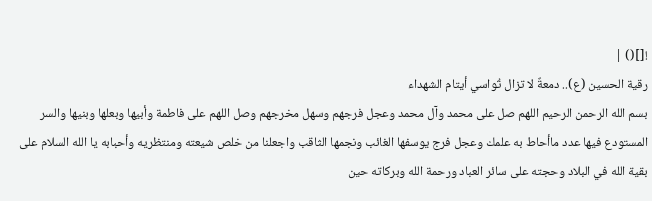![]() |
رقية الحسين (ع).. دمعةٌ لا تزال تُواسي أيتام الشهداء
بسم الله الرحمن الرحيم اللهم صل على محمد وآل محمد وعجل فرجهم وسهل مخرجهم وصل اللهم على فاطمة وأبيها وبعلها وبنيها والسر المستودع فيها عدد ماأحاط به علمك وعجل فرج يوسفها الغائب ونجمها الثاقب واجعلنا من خلص شيعته ومنتظريه وأحبابه يا الله السلام على بقية الله في البلاد وحجته على سائر العباد ورحمة الله وبركاته حين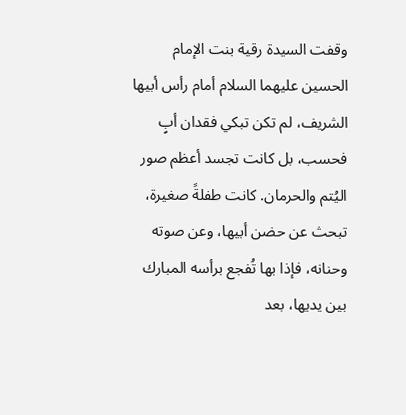وقفت السيدة رقية بنت الإمام الحسين عليهما السلام أمام رأس أبيها الشريف، لم تكن تبكي فقدان أبٍ فحسب، بل كانت تجسد أعظم صور اليُتم والحرمان. كانت طفلةً صغيرة، تبحث عن حضن أبيها، وعن صوته وحنانه، فإذا بها تُفجع برأسه المبارك بين يديها، بعد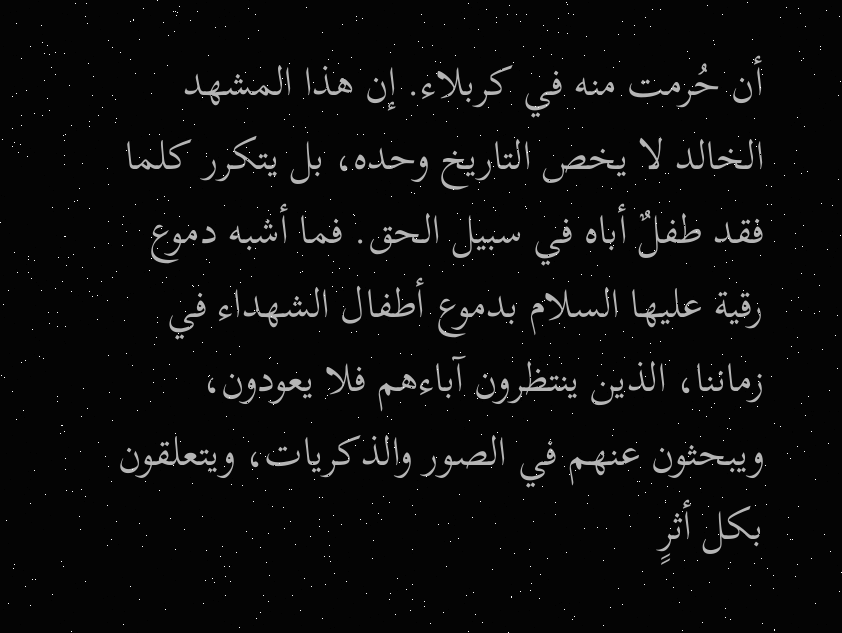أن حُرمت منه في كربلاء. إن هذا المشهد الخالد لا يخص التاريخ وحده، بل يتكرر كلما فقد طفلٌ أباه في سبيل الحق. فما أشبه دموع رقية عليها السلام بدموع أطفال الشهداء في زماننا، الذين ينتظرون آباءهم فلا يعودون، ويبحثون عنهم في الصور والذكريات، ويتعلقون بكل أثرٍ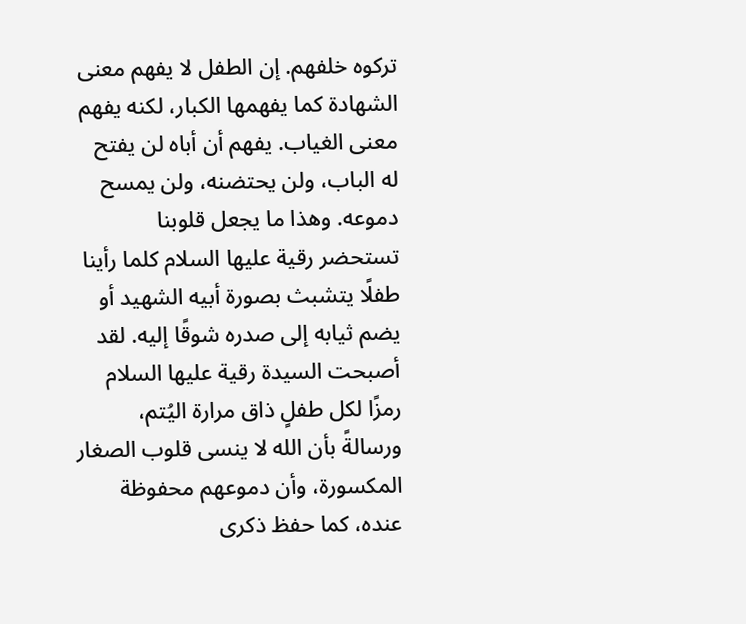تركوه خلفهم. إن الطفل لا يفهم معنى الشهادة كما يفهمها الكبار، لكنه يفهم معنى الغياب. يفهم أن أباه لن يفتح له الباب، ولن يحتضنه، ولن يمسح دموعه. وهذا ما يجعل قلوبنا تستحضر رقية عليها السلام كلما رأينا طفلًا يتشبث بصورة أبيه الشهيد أو يضم ثيابه إلى صدره شوقًا إليه. لقد أصبحت السيدة رقية عليها السلام رمزًا لكل طفلٍ ذاق مرارة اليُتم، ورسالةً بأن الله لا ينسى قلوب الصغار المكسورة، وأن دموعهم محفوظة عنده، كما حفظ ذكرى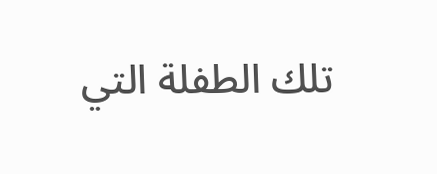تلك الطفلة التي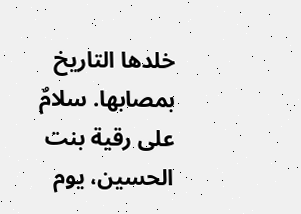خلدها التاريخ بمصابها. سلامٌ على رقية بنت الحسين، يوم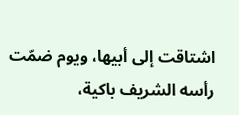اشتاقت إلى أبيها، ويوم ضمّت رأسه الشريف باكية،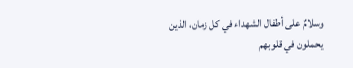وسلامٌ على أطفال الشهداء في كل زمان، الذين يحملون في قلوبهم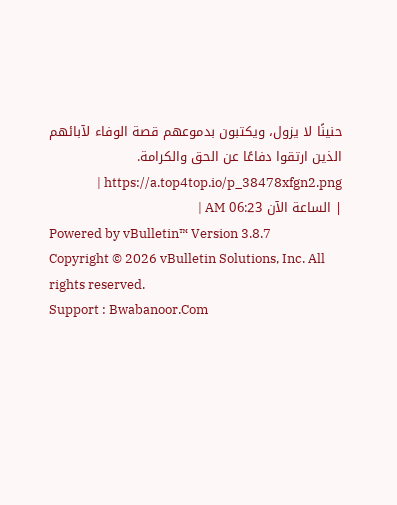حنينًا لا يزول، ويكتبون بدموعهم قصة الوفاء لآبائهم الذين ارتقوا دفاعًا عن الحق والكرامة. https://a.top4top.io/p_38478xfgn2.png |
| الساعة الآن 06:23 AM |
Powered by vBulletin™ Version 3.8.7
Copyright © 2026 vBulletin Solutions, Inc. All rights reserved.
Support : Bwabanoor.Com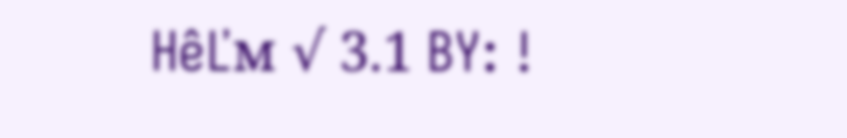HêĽм √ 3.1 BY: !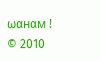ωαнαм ! © 2010